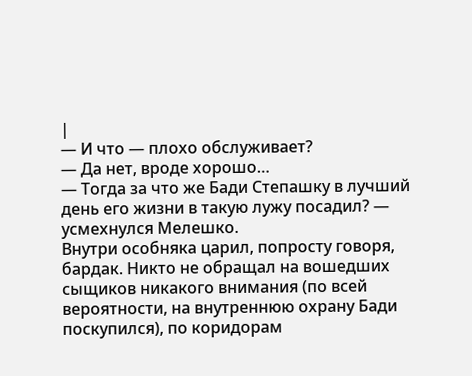|
— И что — плохо обслуживает?
— Да нет, вроде хорошо…
— Тогда за что же Бади Степашку в лучший день его жизни в такую лужу посадил? — усмехнулся Мелешко.
Внутри особняка царил, попросту говоря, бардак. Никто не обращал на вошедших сыщиков никакого внимания (по всей вероятности, на внутреннюю охрану Бади поскупился), по коридорам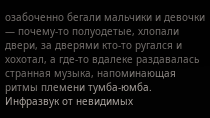озабоченно бегали мальчики и девочки — почему-то полуодетые, хлопали двери, за дверями кто-то ругался и хохотал, а где-то вдалеке раздавалась странная музыка, напоминающая ритмы племени тумба-юмба. Инфразвук от невидимых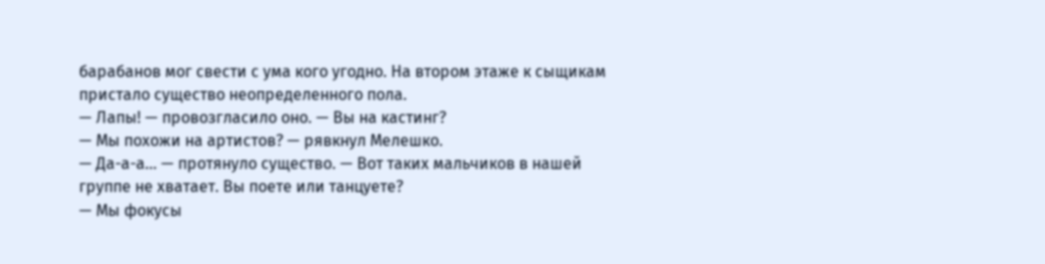барабанов мог свести с ума кого угодно. На втором этаже к сыщикам пристало существо неопределенного пола.
— Лапы! — провозгласило оно. — Вы на кастинг?
— Мы похожи на артистов? — рявкнул Мелешко.
— Да-а-а… — протянуло существо. — Вот таких мальчиков в нашей группе не хватает. Вы поете или танцуете?
— Мы фокусы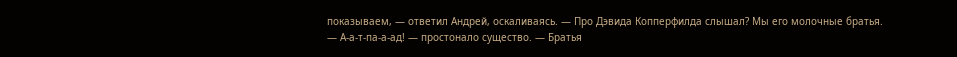показываем, — ответил Андрей, оскаливаясь. — Про Дэвида Копперфилда слышал? Мы его молочные братья.
— А-а-т-па-а-ад! — простонало существо. — Братья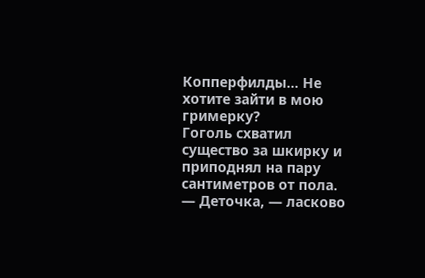Копперфилды… Не хотите зайти в мою гримерку?
Гоголь схватил существо за шкирку и приподнял на пару сантиметров от пола.
— Деточка, — ласково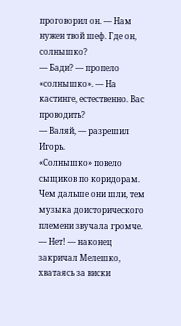проговорил он. — Нам нужен твой шеф. Где он, солнышко?
— Бади? — пропело «солнышко». — На кастинге, естественно. Вас проводить?
— Валяй, — разрешил Игорь.
«Солнышко» повело сыщиков по коридорам. Чем дальше они шли, тем музыка доисторического племени звучала громче.
— Нет! — наконец закричал Мелешко, хватаясь за виски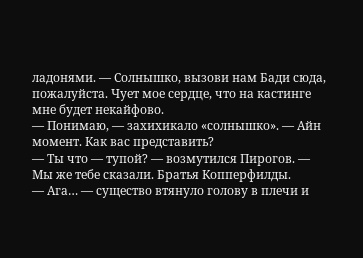ладонями. — Солнышко, вызови нам Бади сюда, пожалуйста. Чует мое сердце, что на кастинге мне будет некайфово.
— Понимаю, — захихикало «солнышко». — Айн момент. Как вас представить?
— Ты что — тупой? — возмутился Пирогов. — Мы же тебе сказали. Братья Копперфилды.
— Ага… — существо втянуло голову в плечи и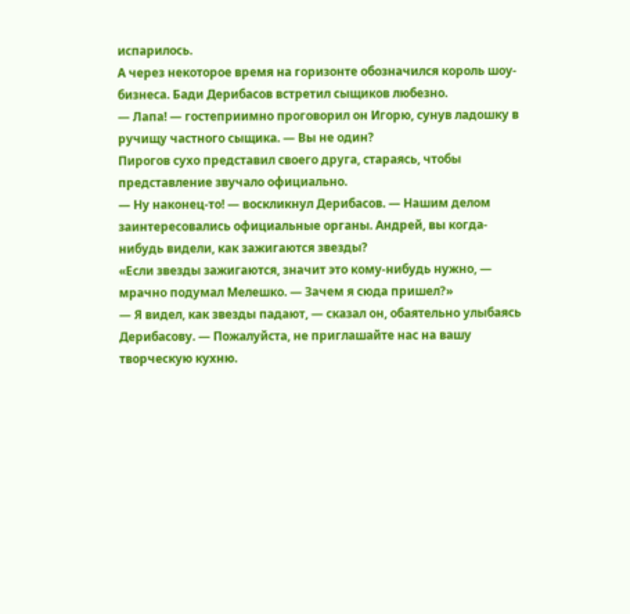испарилось.
А через некоторое время на горизонте обозначился король шоу-бизнеса. Бади Дерибасов встретил сыщиков любезно.
— Лапа! — гостеприимно проговорил он Игорю, сунув ладошку в ручищу частного сыщика. — Вы не один?
Пирогов сухо представил своего друга, стараясь, чтобы представление звучало официально.
— Ну наконец-то! — воскликнул Дерибасов. — Нашим делом заинтересовались официальные органы. Андрей, вы когда-нибудь видели, как зажигаются звезды?
«Если звезды зажигаются, значит это кому-нибудь нужно, — мрачно подумал Мелешко. — Зачем я сюда пришел?»
— Я видел, как звезды падают, — сказал он, обаятельно улыбаясь Дерибасову. — Пожалуйста, не приглашайте нас на вашу творческую кухню.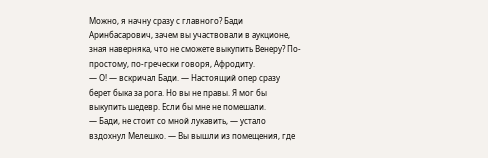Можно, я начну сразу с главного? Бади Аринбасарович, зачем вы участвовали в аукционе, зная наверняка, что не сможете выкупить Венеру? По-простому, по-гречески говоря, Афродиту.
— О! — вскричал Бади. — Настоящий опер сразу берет быка за рога. Но вы не правы. Я мог бы выкупить шедевр. Если бы мне не помешали.
— Бади, не стоит со мной лукавить, — устало вздохнул Мелешко. — Вы вышли из помещения, где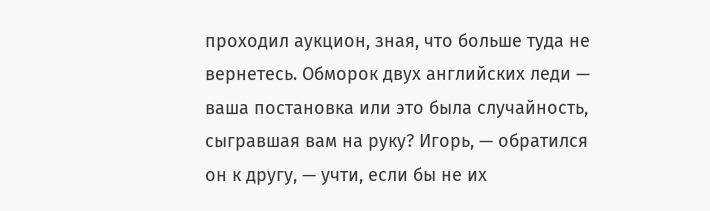проходил аукцион, зная, что больше туда не вернетесь. Обморок двух английских леди — ваша постановка или это была случайность, сыгравшая вам на руку? Игорь, — обратился он к другу, — учти, если бы не их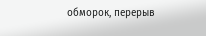обморок, перерыв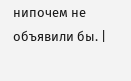нипочем не объявили бы. |